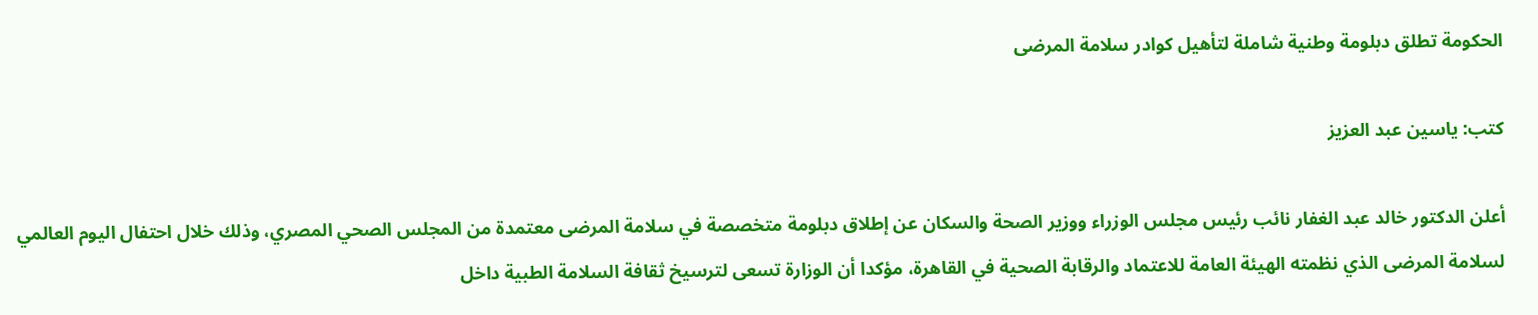الحكومة تطلق دبلومة وطنية شاملة لتأهيل كوادر سلامة المرضى

كتب: ياسين عبد العزيز

أعلن الدكتور خالد عبد الغفار نائب رئيس مجلس الوزراء ووزير الصحة والسكان عن إطلاق دبلومة متخصصة في سلامة المرضى معتمدة من المجلس الصحي المصري، وذلك خلال احتفال اليوم العالمي لسلامة المرضى الذي نظمته الهيئة العامة للاعتماد والرقابة الصحية في القاهرة، مؤكدا أن الوزارة تسعى لترسيخ ثقافة السلامة الطبية داخل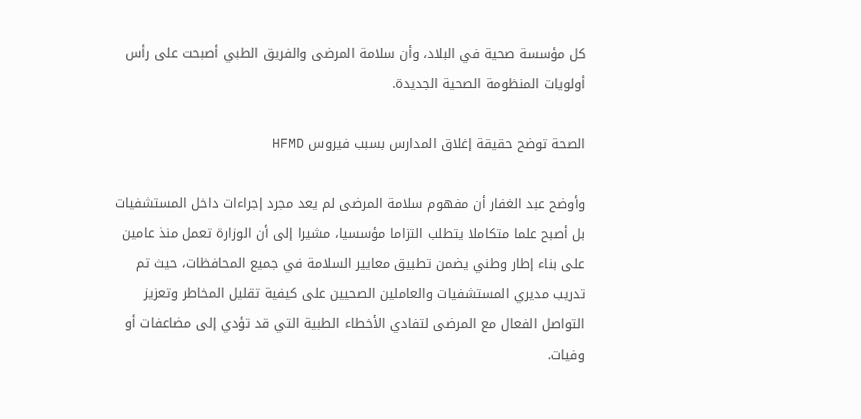كل مؤسسة صحية في البلاد، وأن سلامة المرضى والفريق الطبي أصبحت على رأس أولويات المنظومة الصحية الجديدة.

الصحة توضح حقيقة إغلاق المدارس بسبب فيروس HFMD

وأوضح عبد الغفار أن مفهوم سلامة المرضى لم يعد مجرد إجراءات داخل المستشفيات بل أصبح علما متكاملا يتطلب التزاما مؤسسيا، مشيرا إلى أن الوزارة تعمل منذ عامين على بناء إطار وطني يضمن تطبيق معايير السلامة في جميع المحافظات، حيث تم تدريب مديري المستشفيات والعاملين الصحيين على كيفية تقليل المخاطر وتعزيز التواصل الفعال مع المرضى لتفادي الأخطاء الطبية التي قد تؤدي إلى مضاعفات أو وفيات.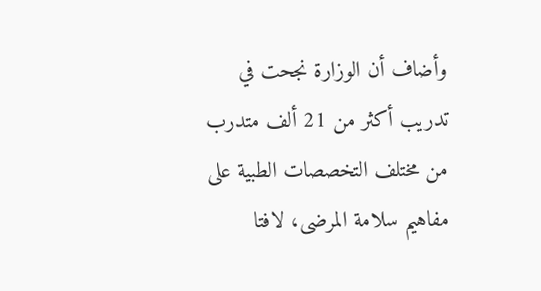وأضاف أن الوزارة نجحت في تدريب أكثر من 21 ألف متدرب من مختلف التخصصات الطبية على مفاهيم سلامة المرضى، لافتا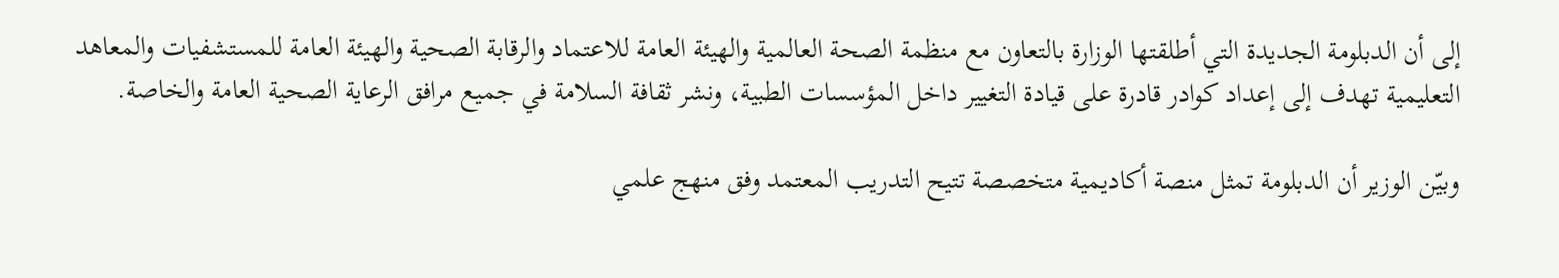إلى أن الدبلومة الجديدة التي أطلقتها الوزارة بالتعاون مع منظمة الصحة العالمية والهيئة العامة للاعتماد والرقابة الصحية والهيئة العامة للمستشفيات والمعاهد التعليمية تهدف إلى إعداد كوادر قادرة على قيادة التغيير داخل المؤسسات الطبية، ونشر ثقافة السلامة في جميع مرافق الرعاية الصحية العامة والخاصة.

وبيّن الوزير أن الدبلومة تمثل منصة أكاديمية متخصصة تتيح التدريب المعتمد وفق منهج علمي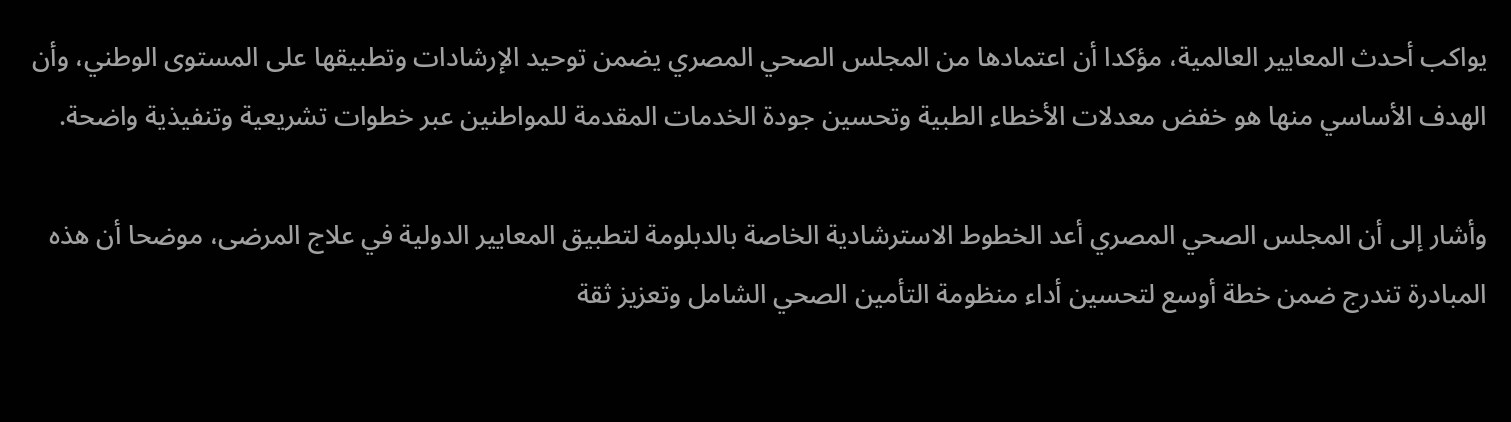يواكب أحدث المعايير العالمية، مؤكدا أن اعتمادها من المجلس الصحي المصري يضمن توحيد الإرشادات وتطبيقها على المستوى الوطني، وأن الهدف الأساسي منها هو خفض معدلات الأخطاء الطبية وتحسين جودة الخدمات المقدمة للمواطنين عبر خطوات تشريعية وتنفيذية واضحة.

وأشار إلى أن المجلس الصحي المصري أعد الخطوط الاسترشادية الخاصة بالدبلومة لتطبيق المعايير الدولية في علاج المرضى، موضحا أن هذه المبادرة تندرج ضمن خطة أوسع لتحسين أداء منظومة التأمين الصحي الشامل وتعزيز ثقة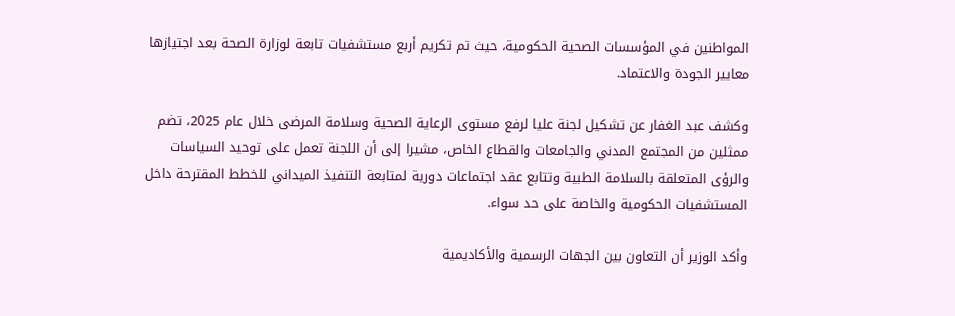المواطنين في المؤسسات الصحية الحكومية، حيث تم تكريم أربع مستشفيات تابعة لوزارة الصحة بعد اجتيازها معايير الجودة والاعتماد.

وكشف عبد الغفار عن تشكيل لجنة عليا لرفع مستوى الرعاية الصحية وسلامة المرضى خلال عام 2025، تضم ممثلين من المجتمع المدني والجامعات والقطاع الخاص، مشيرا إلى أن اللجنة تعمل على توحيد السياسات والرؤى المتعلقة بالسلامة الطبية وتتابع عقد اجتماعات دورية لمتابعة التنفيذ الميداني للخطط المقترحة داخل المستشفيات الحكومية والخاصة على حد سواء.

وأكد الوزير أن التعاون بين الجهات الرسمية والأكاديمية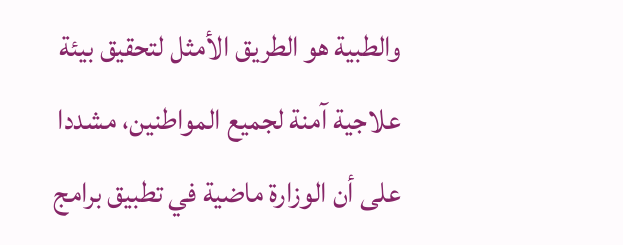والطبية هو الطريق الأمثل لتحقيق بيئة علاجية آمنة لجميع المواطنين، مشددا على أن الوزارة ماضية في تطبيق برامج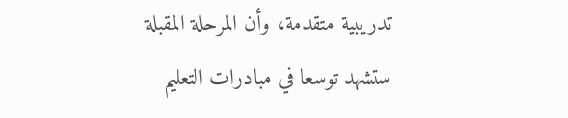تدريبية متقدمة، وأن المرحلة المقبلة ستشهد توسعا في مبادرات التعليم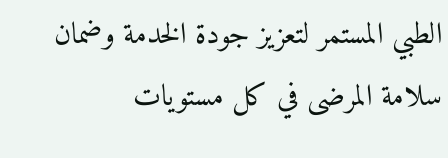الطبي المستمر لتعزيز جودة الخدمة وضمان سلامة المرضى في كل مستويات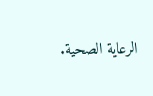الرعاية الصحية.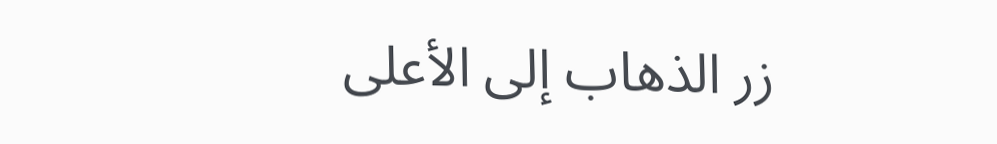زر الذهاب إلى الأعلى